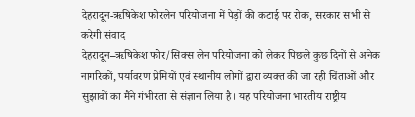देहरादून-ऋषिकेश फोरलेन परियोजना में पेड़ों की कटाई पर रोक, सरकार सभी से करेगी संवाद
देहरादून–ऋषिकेश फोर/सिक्स लेन परियोजना को लेकर पिछले कुछ दिनों से अनेक नागरिकों, पर्यावरण प्रेमियों एवं स्थानीय लोगों द्वारा व्यक्त की जा रही चिंताओं और सुझावों का मैंने गंभीरता से संज्ञान लिया है। यह परियोजना भारतीय राष्ट्रीय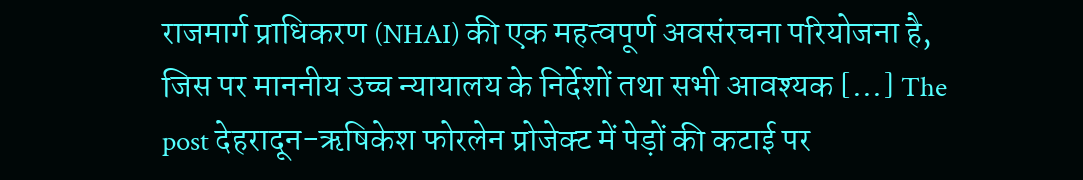राजमार्ग प्राधिकरण (NHAI) की एक महत्वपूर्ण अवसंरचना परियोजना है, जिस पर माननीय उच्च न्यायालय के निर्देशों तथा सभी आवश्यक […] The post देहरादून-ऋषिकेश फोरलेन प्रोजेक्ट में पेड़ों की कटाई पर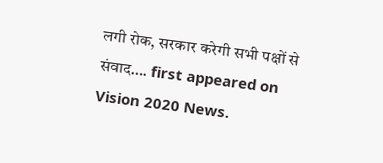लगी रोक, सरकार करेगी सभी पक्षों से संवाद…. first appeared on Vision 2020 News.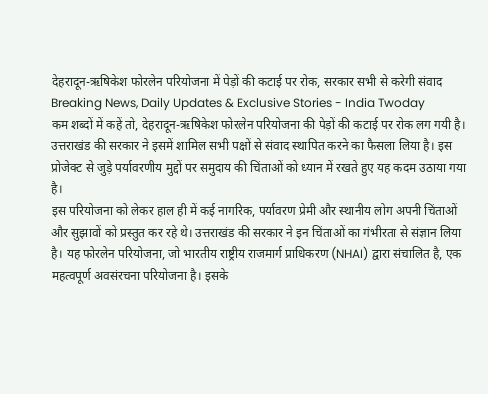देहरादून-ऋषिकेश फोरलेन परियोजना में पेड़ों की कटाई पर रोक, सरकार सभी से करेगी संवाद
Breaking News, Daily Updates & Exclusive Stories - India Twoday
कम शब्दों में कहें तो, देहरादून-ऋषिकेश फोरलेन परियोजना की पेड़ों की कटाई पर रोक लग गयी है। उत्तराखंड की सरकार ने इसमें शामिल सभी पक्षों से संवाद स्थापित करने का फैसला लिया है। इस प्रोजेक्ट से जुड़े पर्यावरणीय मुद्दों पर समुदाय की चिंताओं को ध्यान में रखते हुए यह कदम उठाया गया है।
इस परियोजना को लेकर हाल ही में कई नागरिक, पर्यावरण प्रेमी और स्थानीय लोग अपनी चिंताओं और सुझावों को प्रस्तुत कर रहे थे। उत्तराखंड की सरकार ने इन चिंताओं का गंभीरता से संज्ञान लिया है। यह फोरलेन परियोजना, जो भारतीय राष्ट्रीय राजमार्ग प्राधिकरण (NHAI) द्वारा संचालित है, एक महत्वपूर्ण अवसंरचना परियोजना है। इसके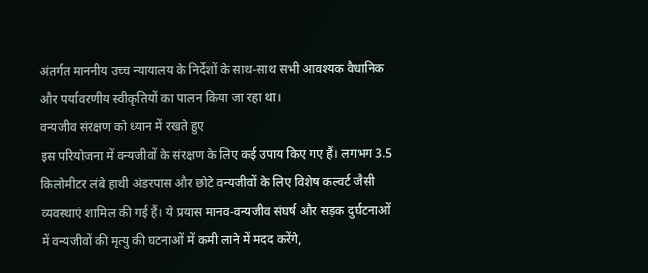अंतर्गत माननीय उच्च न्यायालय के निर्देशों के साथ-साथ सभी आवश्यक वैधानिक और पर्यावरणीय स्वीकृतियों का पालन किया जा रहा था।
वन्यजीव संरक्षण को ध्यान में रखते हुए
इस परियोजना में वन्यजीवों के संरक्षण के लिए कई उपाय किए गए हैं। लगभग 3.5 किलोमीटर लंबे हाथी अंडरपास और छोटे वन्यजीवों के लिए विशेष कल्वर्ट जैसी व्यवस्थाएं शामिल की गई हैं। ये प्रयास मानव-वन्यजीव संघर्ष और सड़क दुर्घटनाओं में वन्यजीवों की मृत्यु की घटनाओं में कमी लाने में मदद करेंगे,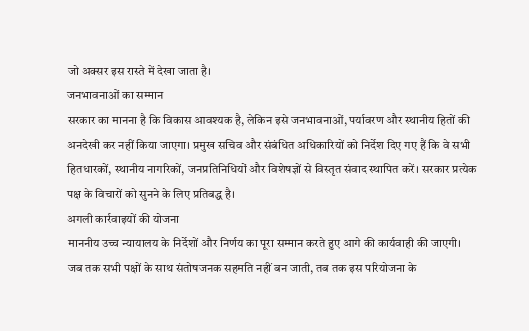जो अक्सर इस रास्ते में देखा जाता है।
जनभावनाओं का सम्मान
सरकार का मानना है कि विकास आवश्यक है, लेकिन इसे जनभावनाओं, पर्यावरण और स्थानीय हितों की अनदेखी कर नहीं किया जाएगा। प्रमुख सचिव और संबंधित अधिकारियों को निर्देश दिए गए हैं कि वे सभी हितधारकों, स्थानीय नागरिकों, जनप्रतिनिधियों और विशेषज्ञों से विस्तृत संवाद स्थापित करें। सरकार प्रत्येक पक्ष के विचारों को सुनने के लिए प्रतिबद्ध है।
अगली कार्रवाइयों की योजना
माननीय उच्च न्यायालय के निर्देशों और निर्णय का पूरा सम्मान करते हुए आगे की कार्यवाही की जाएगी। जब तक सभी पक्षों के साथ संतोषजनक सहमति नहीं बन जाती, तब तक इस परियोजना के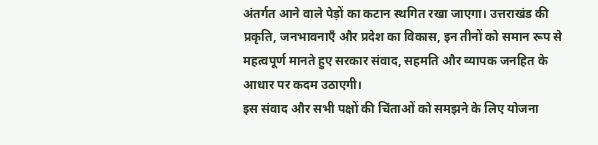अंतर्गत आने वाले पेड़ों का कटान स्थगित रखा जाएगा। उत्तराखंड की प्रकृति, जनभावनाएँ और प्रदेश का विकास, इन तीनों को समान रूप से महत्वपूर्ण मानते हुए सरकार संवाद, सहमति और व्यापक जनहित के आधार पर कदम उठाएगी।
इस संवाद और सभी पक्षों की चिंताओं को समझने के लिए योजना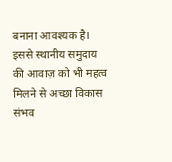बनाना आवश्यक है। इससे स्थानीय समुदाय की आवाज़ को भी महत्व मिलने से अच्छा विकास संभव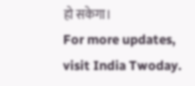हो सकेगा।
For more updates, visit India Twoday.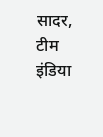सादर, टीम इंडिया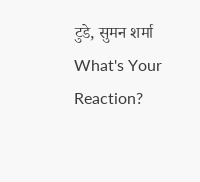टुडे, सुमन शर्मा
What's Your Reaction?